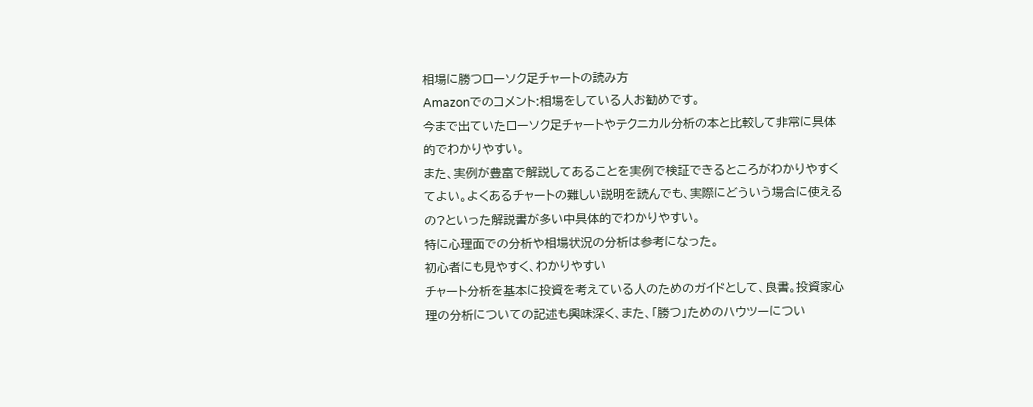相場に勝つローソク足チャートの読み方
Amazonでのコメント:相場をしている人お勧めです。
今まで出ていたローソク足チャートやテクニカル分析の本と比較して非常に具体的でわかりやすい。
また、実例が豊富で解説してあることを実例で検証できるところがわかりやすくてよい。よくあるチャートの難しい説明を読んでも、実際にどういう場合に使えるの?といった解説書が多い中具体的でわかりやすい。
特に心理面での分析や相場状況の分析は参考になった。
初心者にも見やすく、わかりやすい
チャート分析を基本に投資を考えている人のためのガイドとして、良書。投資家心理の分析についての記述も興味深く、また、「勝つ」ためのハウツーについ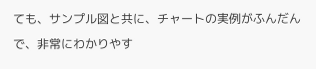ても、サンプル図と共に、チャートの実例がふんだんで、非常にわかりやす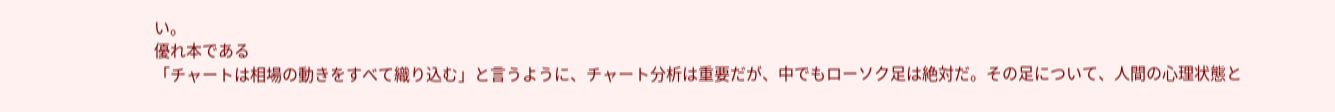い。
優れ本である
「チャートは相場の動きをすべて織り込む」と言うように、チャート分析は重要だが、中でもローソク足は絶対だ。その足について、人間の心理状態と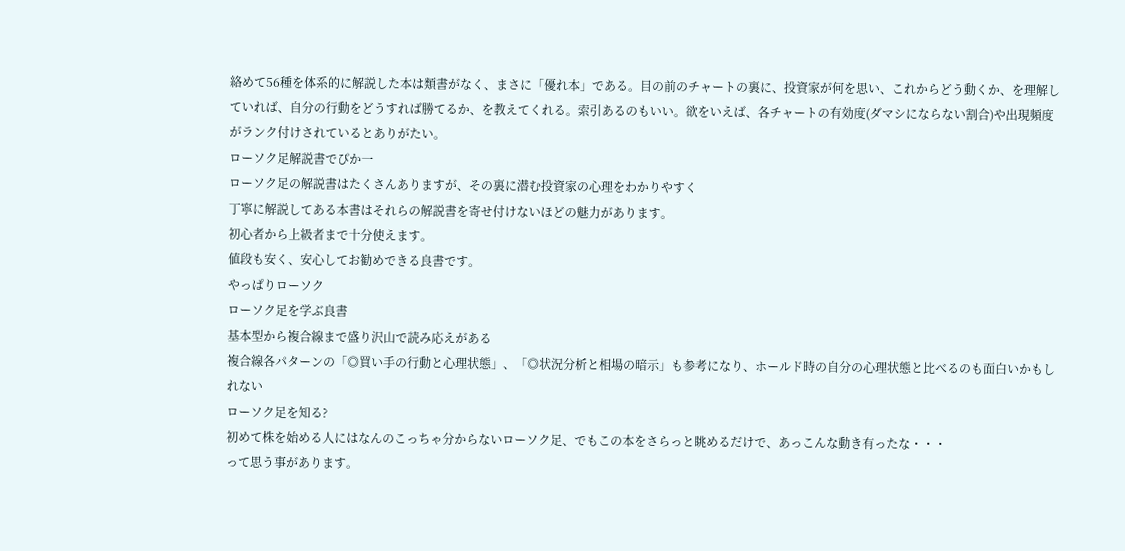絡めて56種を体系的に解説した本は類書がなく、まさに「優れ本」である。目の前のチャートの裏に、投資家が何を思い、これからどう動くか、を理解していれば、自分の行動をどうすれば勝てるか、を教えてくれる。索引あるのもいい。欲をいえば、各チャートの有効度(ダマシにならない割合)や出現頻度がランク付けされているとありがたい。
ローソク足解説書でぴか一
ローソク足の解説書はたくさんありますが、その裏に潜む投資家の心理をわかりやすく
丁寧に解説してある本書はそれらの解説書を寄せ付けないほどの魅力があります。
初心者から上級者まで十分使えます。
値段も安く、安心してお勧めできる良書です。
やっぱりローソク
ローソク足を学ぶ良書
基本型から複合線まで盛り沢山で読み応えがある
複合線各パターンの「◎買い手の行動と心理状態」、「◎状況分析と相場の暗示」も参考になり、ホールド時の自分の心理状態と比べるのも面白いかもしれない
ローソク足を知る?
初めて株を始める人にはなんのこっちゃ分からないローソク足、でもこの本をさらっと眺めるだけで、あっこんな動き有ったな・・・
って思う事があります。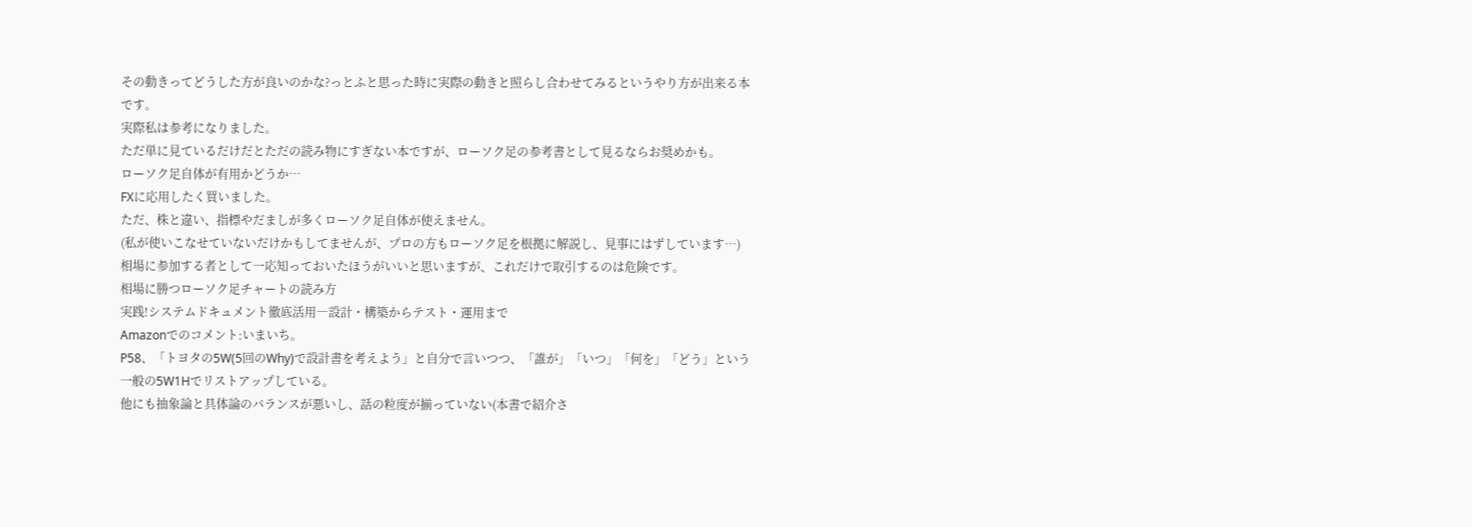その動きってどうした方が良いのかな?っとふと思った時に実際の動きと照らし合わせてみるというやり方が出来る本です。
実際私は参考になりました。
ただ単に見ているだけだとただの読み物にすぎない本ですが、ローソク足の参考書として見るならお奨めかも。
ローソク足自体が有用かどうか…
FXに応用したく買いました。
ただ、株と違い、指標やだましが多くローソク足自体が使えません。
(私が使いこなせていないだけかもしてませんが、プロの方もローソク足を根拠に解説し、見事にはずしています…)
相場に参加する者として一応知っておいたほうがいいと思いますが、これだけで取引するのは危険です。
相場に勝つローソク足チャートの読み方
実践!システムドキュメント徹底活用―設計・構築からテスト・運用まで
Amazonでのコメント:いまいち。
P58、「トヨタの5W(5回のWhy)で設計書を考えよう」と自分で言いつつ、「誰が」「いつ」「何を」「どう」という一般の5W1Hでリストアップしている。
他にも抽象論と具体論のバランスが悪いし、話の粒度が揃っていない(本書で紹介さ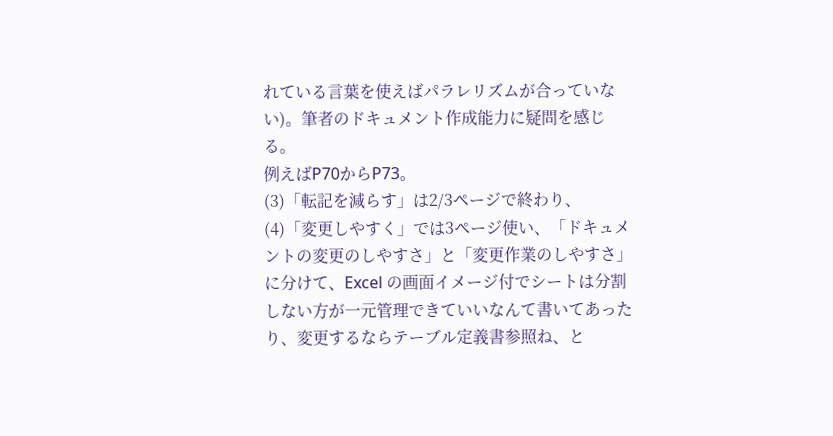れている言葉を使えばパラレリズムが合っていない)。筆者のドキュメント作成能力に疑問を感じる。
例えばP70からP73。
(3)「転記を減らす」は2/3ページで終わり、
(4)「変更しやすく」では3ページ使い、「ドキュメントの変更のしやすさ」と「変更作業のしやすさ」に分けて、Excel の画面イメージ付でシートは分割しない方が一元管理できていいなんて書いてあったり、変更するならテーブル定義書参照ね、と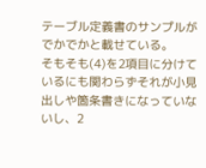テーブル定義書のサンプルがでかでかと載せている。
そもそも(4)を2項目に分けているにも関わらずそれが小見出しや箇条書きになっていないし、2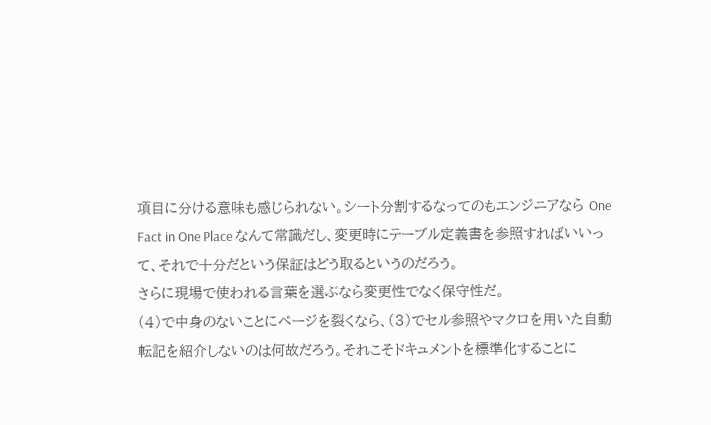項目に分ける意味も感じられない。シート分割するなってのもエンジニアなら One Fact in One Place なんて常識だし、変更時にテーブル定義書を参照すればいいって、それで十分だという保証はどう取るというのだろう。
さらに現場で使われる言葉を選ぶなら変更性でなく保守性だ。
(4)で中身のないことにページを裂くなら、(3)でセル参照やマクロを用いた自動転記を紹介しないのは何故だろう。それこそドキュメントを標準化することに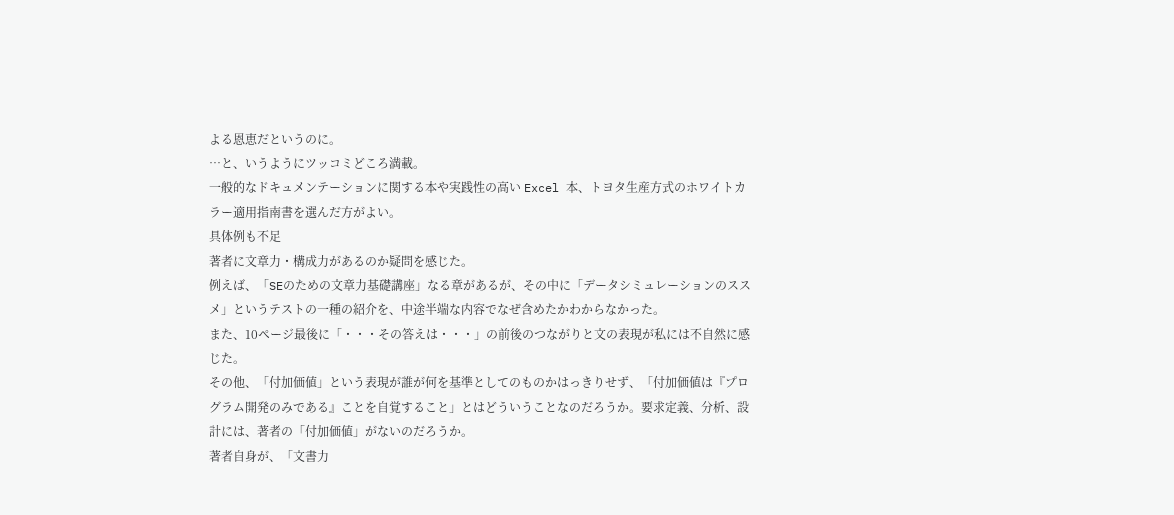よる恩恵だというのに。
…と、いうようにツッコミどころ満載。
一般的なドキュメンテーションに関する本や実践性の高い Excel 本、トヨタ生産方式のホワイトカラー適用指南書を選んだ方がよい。
具体例も不足
著者に文章力・構成力があるのか疑問を感じた。
例えば、「SEのための文章力基礎講座」なる章があるが、その中に「データシミュレーションのススメ」というテストの一種の紹介を、中途半端な内容でなぜ含めたかわからなかった。
また、10ページ最後に「・・・その答えは・・・」の前後のつながりと文の表現が私には不自然に感じた。
その他、「付加価値」という表現が誰が何を基準としてのものかはっきりせず、「付加価値は『プログラム開発のみである』ことを自覚すること」とはどういうことなのだろうか。要求定義、分析、設計には、著者の「付加価値」がないのだろうか。
著者自身が、「文書力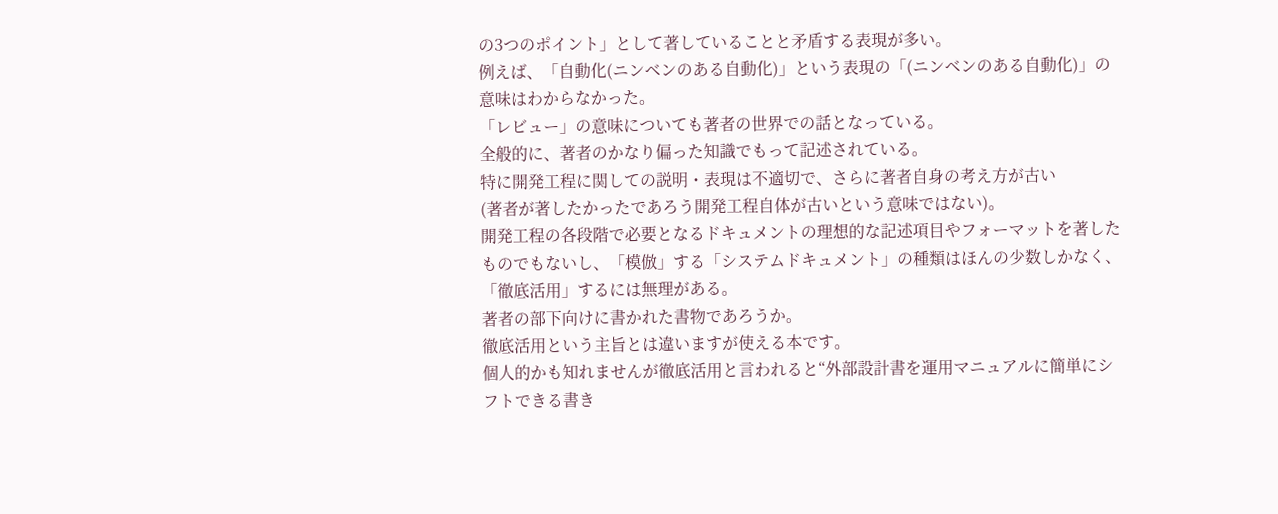の3つのポイント」として著していることと矛盾する表現が多い。
例えば、「自動化(ニンベンのある自動化)」という表現の「(ニンベンのある自動化)」の意味はわからなかった。
「レビュー」の意味についても著者の世界での話となっている。
全般的に、著者のかなり偏った知識でもって記述されている。
特に開発工程に関しての説明・表現は不適切で、さらに著者自身の考え方が古い
(著者が著したかったであろう開発工程自体が古いという意味ではない)。
開発工程の各段階で必要となるドキュメントの理想的な記述項目やフォーマットを著したものでもないし、「模倣」する「システムドキュメント」の種類はほんの少数しかなく、「徹底活用」するには無理がある。
著者の部下向けに書かれた書物であろうか。
徹底活用という主旨とは違いますが使える本です。
個人的かも知れませんが徹底活用と言われると“外部設計書を運用マニュアルに簡単にシフトできる書き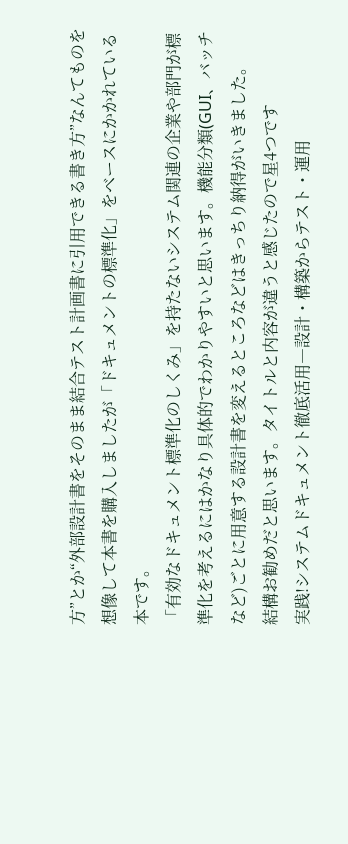方”とか“外部設計書をそのまま結合テスト計画書に引用できる書き方”なんてものを想像して本書を購入しましたが「ドキュメントの標準化」をベースにかかれている本です。
「有効なドキュメント標準化のしくみ」を持たないシステム関連の企業や部門が標準化を考えるにはかなり具体的でわかりやすいと思います。機能分類(GUI、バッチなど)ごとに用意する設計書を変えるところなどはきっちり納得がいきました。
結構お勧めだと思います。タイトルと内容が違うと感じたので星4つです
実践!システムドキュメント徹底活用―設計・構築からテスト・運用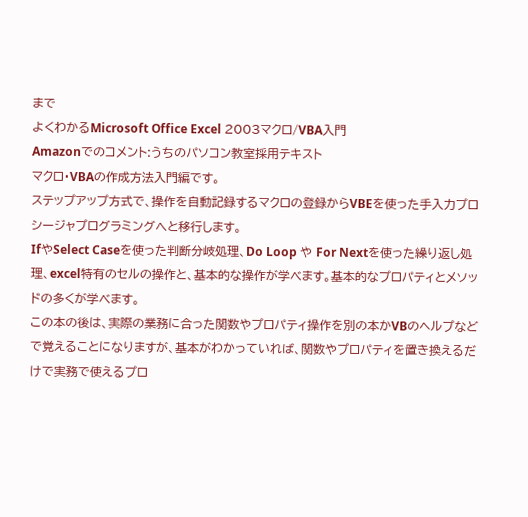まで
よくわかるMicrosoft Office Excel 2003マクロ/VBA入門
Amazonでのコメント:うちのパソコン教室採用テキスト
マクロ・VBAの作成方法入門編です。
ステップアップ方式で、操作を自動記録するマクロの登録からVBEを使った手入力プロシージャプログラミングへと移行します。
IfやSelect Caseを使った判断分岐処理、Do Loop や For Nextを使った繰り返し処理、excel特有のセルの操作と、基本的な操作が学べます。基本的なプロパティとメソッドの多くが学べます。
この本の後は、実際の業務に合った関数やプロパティ操作を別の本かVBのヘルプなどで覚えることになりますが、基本がわかっていれば、関数やプロパティを置き換えるだけで実務で使えるプロ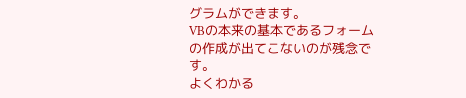グラムができます。
VBの本来の基本であるフォームの作成が出てこないのが残念です。
よくわかる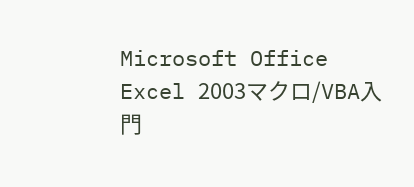Microsoft Office Excel 2003マクロ/VBA入門